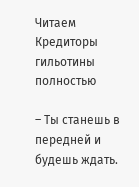Читаем Кредиторы гильотины полностью

– Ты станешь в передней и будешь ждать.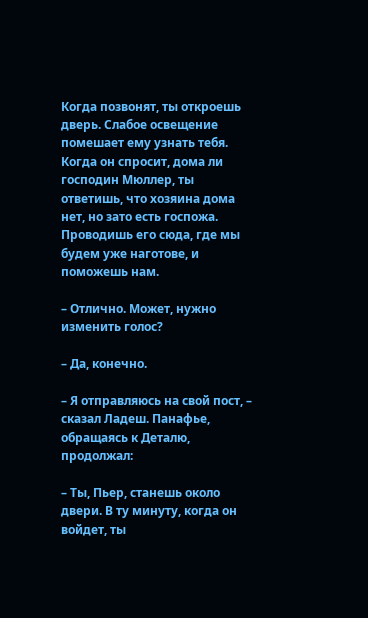Когда позвонят, ты откроешь дверь. Слабое освещение помешает ему узнать тебя. Когда он спросит, дома ли господин Мюллер, ты ответишь, что хозяина дома нет, но зато есть госпожа. Проводишь его сюда, где мы будем уже наготове, и поможешь нам.

– Отлично. Может, нужно изменить голос?

– Да, конечно.

– Я отправляюсь на свой пост, – сказал Ладеш. Панафье, обращаясь к Деталю, продолжал:

– Ты, Пьер, станешь около двери. В ту минуту, когда он войдет, ты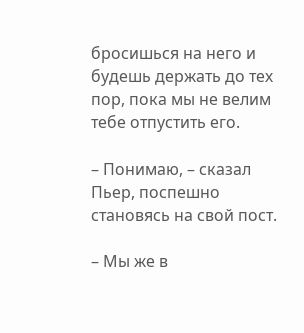бросишься на него и будешь держать до тех пор, пока мы не велим тебе отпустить его.

– Понимаю, – сказал Пьер, поспешно становясь на свой пост.

– Мы же в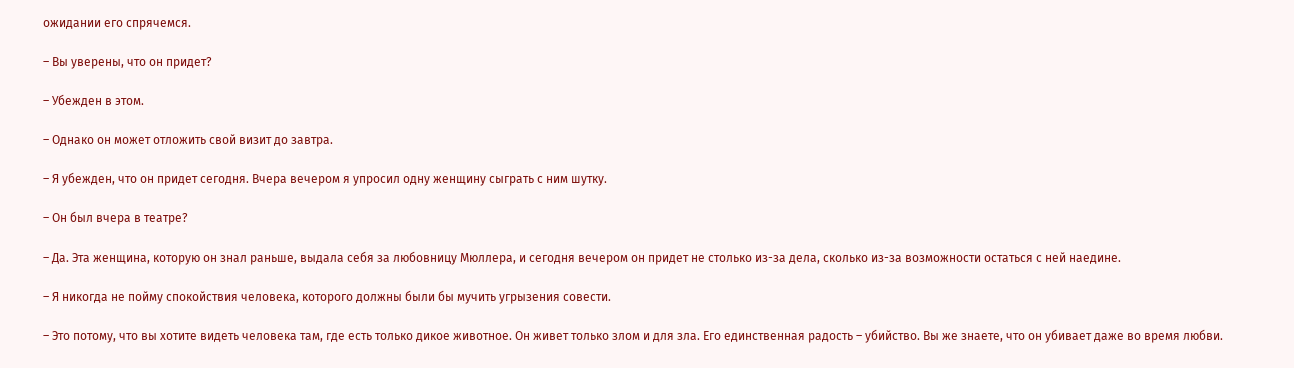ожидании его спрячемся.

– Вы уверены, что он придет?

– Убежден в этом.

– Однако он может отложить свой визит до завтра.

– Я убежден, что он придет сегодня. Вчера вечером я упросил одну женщину сыграть с ним шутку.

– Он был вчера в театре?

– Да. Эта женщина, которую он знал раньше, выдала себя за любовницу Мюллера, и сегодня вечером он придет не столько из-за дела, сколько из-за возможности остаться с ней наедине.

– Я никогда не пойму спокойствия человека, которого должны были бы мучить угрызения совести.

– Это потому, что вы хотите видеть человека там, где есть только дикое животное. Он живет только злом и для зла. Его единственная радость – убийство. Вы же знаете, что он убивает даже во время любви.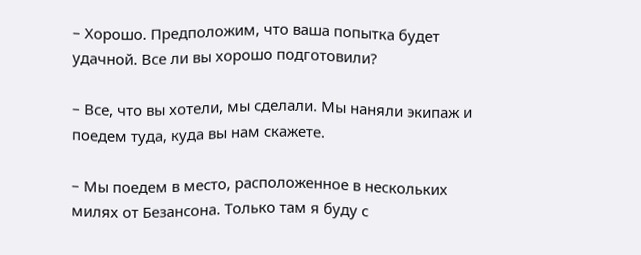– Хорошо. Предположим, что ваша попытка будет удачной. Все ли вы хорошо подготовили?

– Все, что вы хотели, мы сделали. Мы наняли экипаж и поедем туда, куда вы нам скажете.

– Мы поедем в место, расположенное в нескольких милях от Безансона. Только там я буду с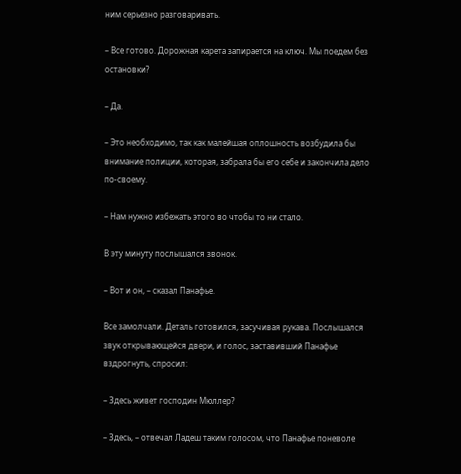ним серьезно разговаривать.

– Все готово. Дорожная карета запирается на ключ. Мы поедем без остановки?

– Да.

– Это необходимо, так как малейшая оплошность возбудила бы внимание полиции, которая, забрала бы его себе и закончила дело по-своему.

– Нам нужно избежать этого во чтобы то ни стало.

В эту минуту послышался звонок.

– Вот и он, – сказал Панафье.

Все замолчали. Деталь готовился, засучивая рукава. Послышался звук открывающейся двери, и голос, заставивший Панафье вздрогнуть, спросил:

– Здесь живет господин Мюллер?

– Здесь, – отвечал Ладеш таким голосом, что Панафье поневоле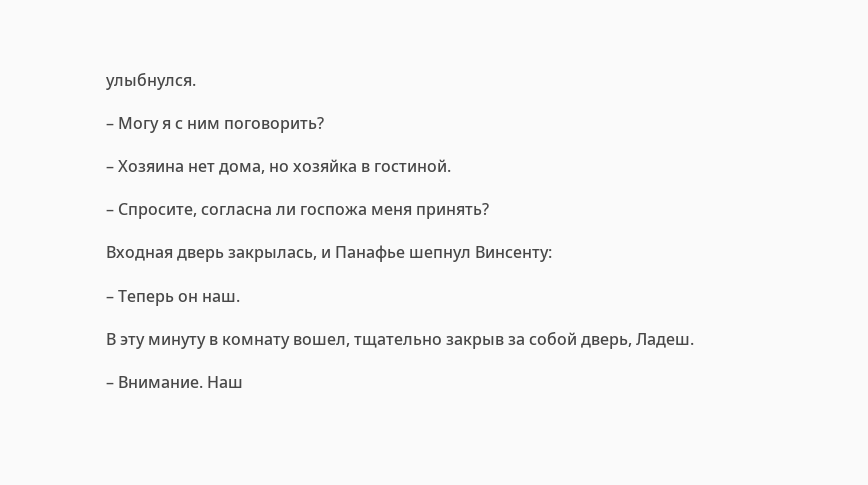улыбнулся.

– Могу я с ним поговорить?

– Хозяина нет дома, но хозяйка в гостиной.

– Спросите, согласна ли госпожа меня принять?

Входная дверь закрылась, и Панафье шепнул Винсенту:

– Теперь он наш.

В эту минуту в комнату вошел, тщательно закрыв за собой дверь, Ладеш.

– Внимание. Наш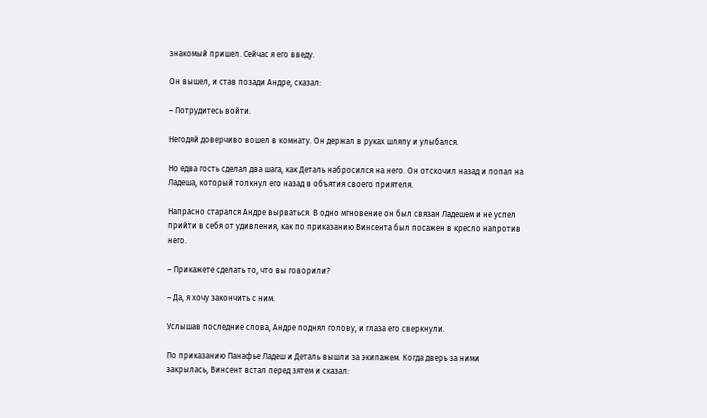знакомый пришел. Сейчас я его введу.

Он вышел, и став позади Андре, сказал:

– Потрудитесь войти.

Негодяй доверчиво вошел в комнату. Он держал в руках шляпу и улыбался.

Но едва гость сделал два шага, как Деталь набросился на него. Он отскочил назад и попал на Ладеша, который толкнул его назад в объятия своего приятеля.

Напрасно старался Андре вырваться. В одно мгновение он был связан Ладешем и не успел прийти в себя от удивления, как по приказанию Винсента был посажен в кресло напротив него.

– Прикажете сделать то, что вы говорили?

– Да, я хочу закончить с ним.

Услышав последние слова, Андре поднял голову, и глаза его сверкнули.

По приказанию Панафье Ладеш и Деталь вышли за экипажем. Когда дверь за ними закрылась, Винсент встал перед зятем и сказал: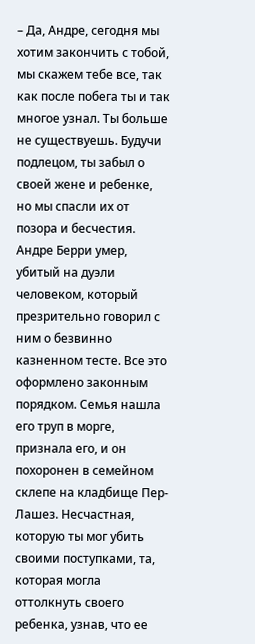– Да, Андре, сегодня мы хотим закончить с тобой, мы скажем тебе все, так как после побега ты и так многое узнал. Ты больше не существуешь. Будучи подлецом, ты забыл о своей жене и ребенке, но мы спасли их от позора и бесчестия. Андре Берри умер, убитый на дуэли человеком, который презрительно говорил с ним о безвинно казненном тесте. Все это оформлено законным порядком. Семья нашла его труп в морге, признала его, и он похоронен в семейном склепе на кладбище Пер-Лашез. Несчастная, которую ты мог убить своими поступками, та, которая могла оттолкнуть своего ребенка, узнав, что ее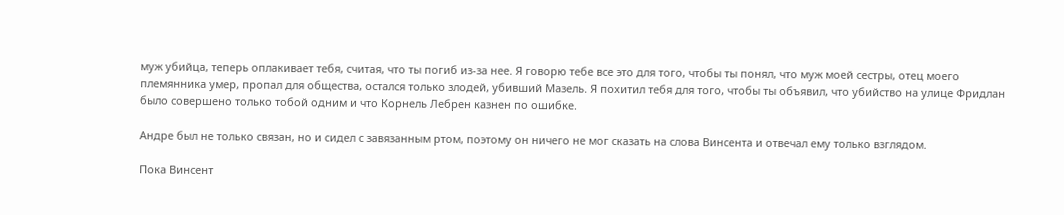муж убийца, теперь оплакивает тебя, считая, что ты погиб из-за нее. Я говорю тебе все это для того, чтобы ты понял, что муж моей сестры, отец моего племянника умер, пропал для общества, остался только злодей, убивший Мазель. Я похитил тебя для того, чтобы ты объявил, что убийство на улице Фридлан было совершено только тобой одним и что Корнель Лебрен казнен по ошибке.

Андре был не только связан, но и сидел с завязанным ртом, поэтому он ничего не мог сказать на слова Винсента и отвечал ему только взглядом.

Пока Винсент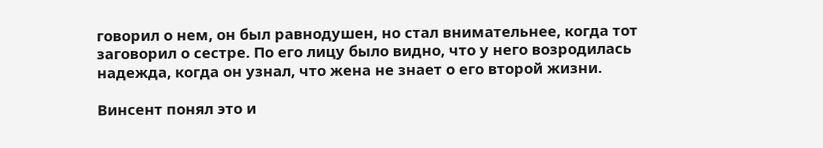говорил о нем, он был равнодушен, но стал внимательнее, когда тот заговорил о сестре. По его лицу было видно, что у него возродилась надежда, когда он узнал, что жена не знает о его второй жизни.

Винсент понял это и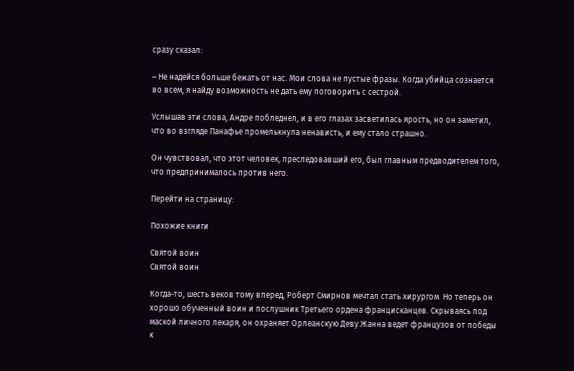сразу сказал:

– Не надейся больше бежать от нас. Мои слова не пустые фразы. Когда убийца сознается во всем, я найду возможность не дать ему поговорить с сестрой.

Услышав эти слова, Андре побледнел, и в его глазах засветилась ярость, но он заметил, что во взгляде Панафье промелькнула ненависть, и ему стало страшно.

Он чувствовал, что этот человек, преследовавший его, был главным предводителем того, что предпринималось против него.

Перейти на страницу:

Похожие книги

Святой воин
Святой воин

Когда-то, шесть веков тому вперед, Роберт Смирнов мечтал стать хирургом. Но теперь он хорошо обученный воин и послушник Третьего ордена францисканцев. Скрываясь под маской личного лекаря, он охраняет Орлеанскую Деву.Жанна ведет французов от победы к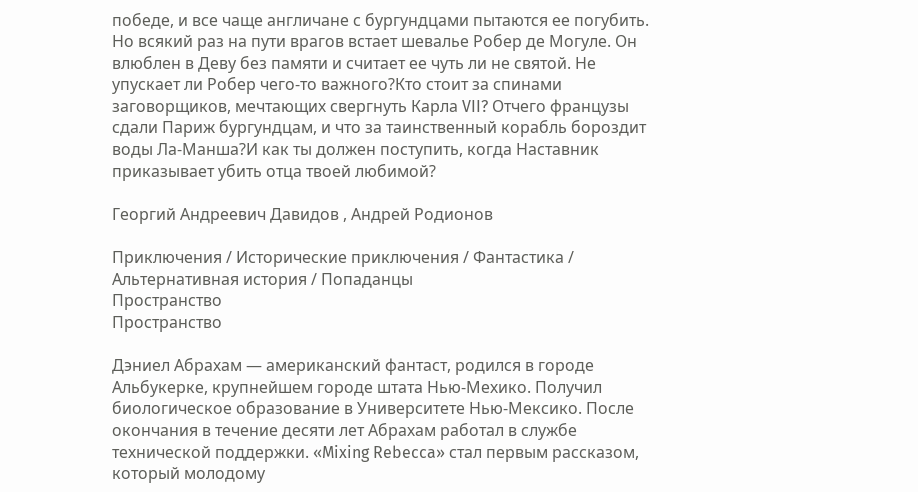победе, и все чаще англичане с бургундцами пытаются ее погубить. Но всякий раз на пути врагов встает шевалье Робер де Могуле. Он влюблен в Деву без памяти и считает ее чуть ли не святой. Не упускает ли Робер чего-то важного?Кто стоит за спинами заговорщиков, мечтающих свергнуть Карла VII? Отчего французы сдали Париж бургундцам, и что за таинственный корабль бороздит воды Ла-Манша?И как ты должен поступить, когда Наставник приказывает убить отца твоей любимой?

Георгий Андреевич Давидов , Андрей Родионов

Приключения / Исторические приключения / Фантастика / Альтернативная история / Попаданцы
Пространство
Пространство

Дэниел Абрахам — американский фантаст, родился в городе Альбукерке, крупнейшем городе штата Нью-Мехико. Получил биологическое образование в Университете Нью-Мексико. После окончания в течение десяти лет Абрахам работал в службе технической поддержки. «Mixing Rebecca» стал первым рассказом, который молодому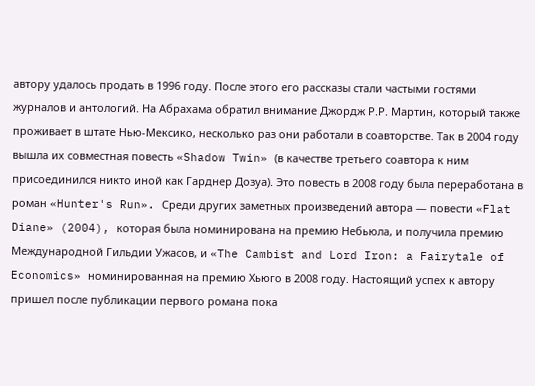автору удалось продать в 1996 году. После этого его рассказы стали частыми гостями журналов и антологий. На Абрахама обратил внимание Джордж Р.Р. Мартин, который также проживает в штате Нью-Мексико, несколько раз они работали в соавторстве. Так в 2004 году вышла их совместная повесть «Shadow Twin» (в качестве третьего соавтора к ним присоединился никто иной как Гарднер Дозуа). Это повесть в 2008 году была переработана в роман «Hunter's Run». Среди других заметных произведений автора — повести «Flat Diane» (2004), которая была номинирована на премию Небьюла, и получила премию Международной Гильдии Ужасов, и «The Cambist and Lord Iron: a Fairytale of Economics» номинированная на премию Хьюго в 2008 году. Настоящий успех к автору пришел после публикации первого романа пока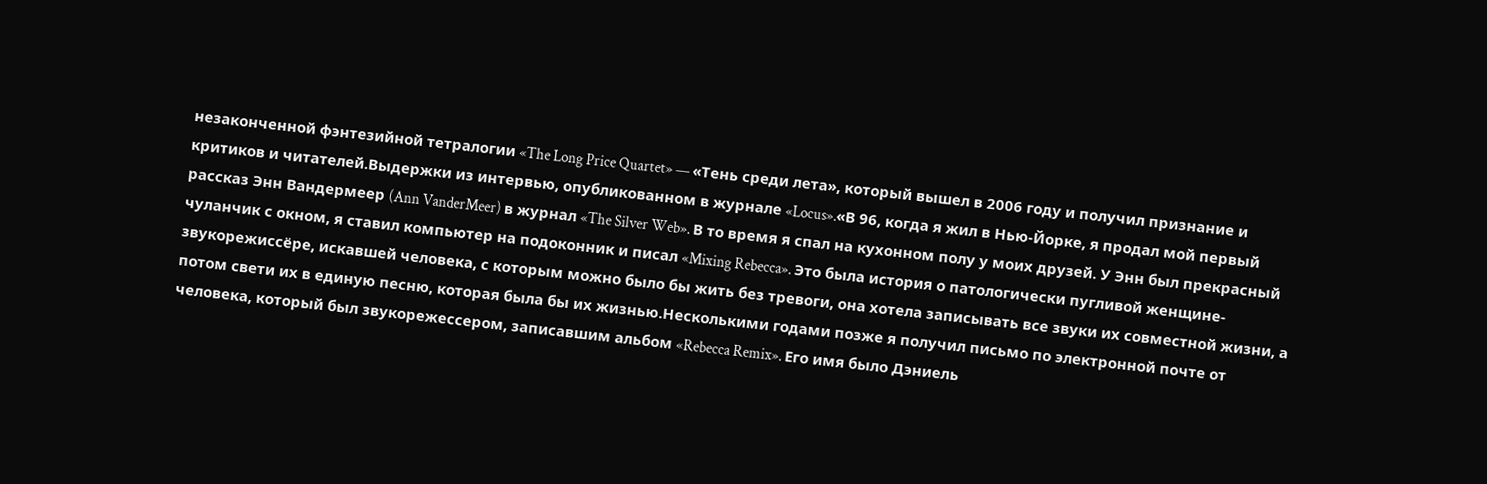незаконченной фэнтезийной тетралогии «The Long Price Quartet» — «Тень среди лета», который вышел в 2006 году и получил признание и критиков и читателей.Выдержки из интервью, опубликованном в журнале «Locus».«В 96, когда я жил в Нью-Йорке, я продал мой первый рассказ Энн Вандермеер (Ann VanderMeer) в журнал «The Silver Web». В то время я спал на кухонном полу у моих друзей. У Энн был прекрасный чуланчик с окном, я ставил компьютер на подоконник и писал «Mixing Rebecca». Это была история о патологически пугливой женщине-звукорежиссёре, искавшей человека, с которым можно было бы жить без тревоги, она хотела записывать все звуки их совместной жизни, а потом свети их в единую песню, которая была бы их жизнью.Несколькими годами позже я получил письмо по электронной почте от человека, который был звукорежессером, записавшим альбом «Rebecca Remix». Его имя было Дэниель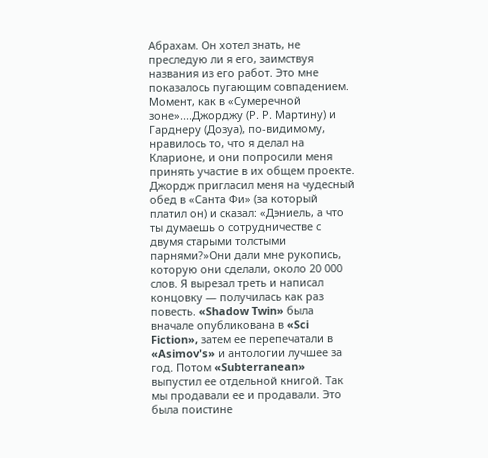Абрахам. Он хотел знать, не преследую ли я его, заимствуя названия из его работ. Это мне показалось пугающим совпадением. Момент, как в «Сумеречной зоне»....Джорджу (Р. Р. Мартину) и Гарднеру (Дозуа), по-видимому, нравилось то, что я делал на Кларионе, и они попросили меня принять участие в их общем проекте. Джордж пригласил меня на чудесный обед в «Санта Фи» (за который платил он) и сказал: «Дэниель, а что ты думаешь о сотрудничестве с двумя старыми толстыми парнями?»Они дали мне рукопись, которую они сделали, около 20 000 слов. Я вырезал треть и написал концовку — получилась как раз повесть. «Shadow Twin» была вначале опубликована в «Sci Fiction», затем ее перепечатали в «Asimov's» и антологии лучшее за год. Потом «Subterranean» выпустил ее отдельной книгой. Так мы продавали ее и продавали. Это была поистине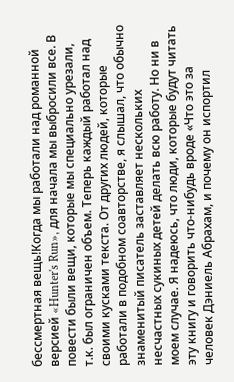бессмертная вещь!Когда мы работали над романной версией «Hunter's Run», для начала мы выбросили все. В повести были вещи, которые мы специально урезали, т.к. был ограничен объем. Теперь каждый работал над своими кусками текста. От других людей, которые работали в подобном соавторстве, я слышал, что обычно знаменитый писатель заставляет нескольких несчастных сукиных детей делать всю работу. Но ни в моем случае. Я надеюсь, что люди, которые будут читать эту книгу и говорить что-нибудь вроде «Что это за человек Дэниель Абрахам, и почему он испортил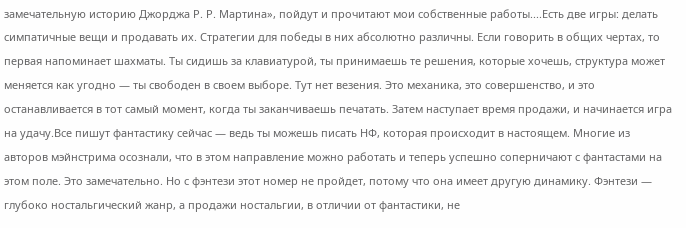замечательную историю Джорджа Р. Р. Мартина», пойдут и прочитают мои собственные работы....Есть две игры: делать симпатичные вещи и продавать их. Стратегии для победы в них абсолютно различны. Если говорить в общих чертах, то первая напоминает шахматы. Ты сидишь за клавиатурой, ты принимаешь те решения, которые хочешь, структура может меняется как угодно — ты свободен в своем выборе. Тут нет везения. Это механика, это совершенство, и это останавливается в тот самый момент, когда ты заканчиваешь печатать. Затем наступает время продажи, и начинается игра на удачу.Все пишут фантастику сейчас — ведь ты можешь писать НФ, которая происходит в настоящем. Многие из авторов мэйнстрима осознали, что в этом направление можно работать и теперь успешно соперничают с фантастами на этом поле. Это замечательно. Но с фэнтези этот номер не пройдет, потому что она имеет другую динамику. Фэнтези — глубоко ностальгический жанр, а продажи ностальгии, в отличии от фантастики, не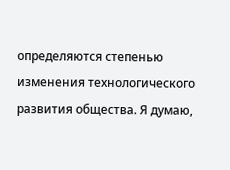определяются степенью изменения технологического развития общества. Я думаю,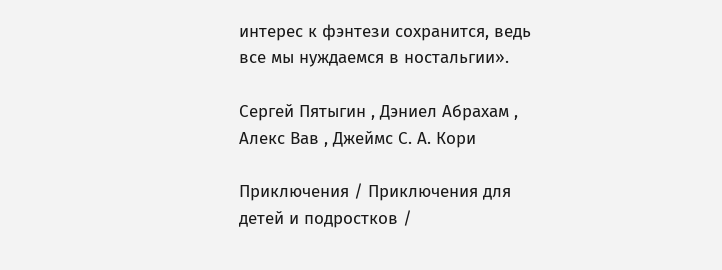интерес к фэнтези сохранится, ведь все мы нуждаемся в ностальгии».

Сергей Пятыгин , Дэниел Абрахам , Алекс Вав , Джеймс С. А. Кори

Приключения / Приключения для детей и подростков /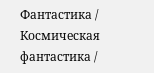Фантастика / Космическая фантастика /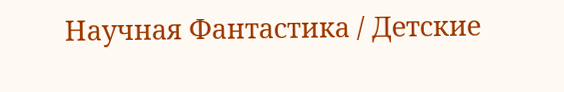Научная Фантастика / Детские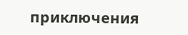приключения